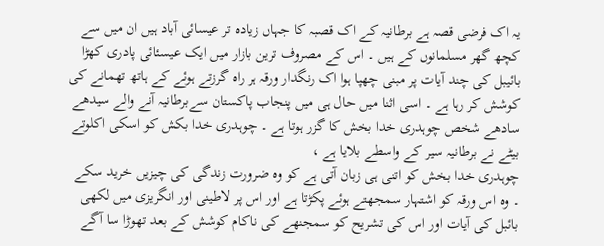یہ اک فرضی قصہ ہے برطانیہ کے اک قصبہ کا جہاں زیادہ تر عیسائی آباد ہیں ان میں سے کچھ گھر مسلمانوں کے ہیں ۔ اس کے مصروف ترین بازار میں ایک عیسئائی پادری کھڑا بائیبل کی چند آیات پر مبنی چھپا ہوا اک رنگدار ورقہ ہر راہ گرزتے ہوئے کے ہاتھ تھمانے کی کوشش کر رہا ہے ۔ اسی اثنا میں حال ہی میں پنجاب پاکستان سےبرطانیہ آنے والے سیدھے سادھے شخص چوہدری خدا بخش کا گزر ہوتا ہے ۔ چوہدری خدا بکش کو اسکی اکلوتے بیٹے نے برطانیہ سیر کے واسطے بلایا ہے ،
چوہدری خدا بخش کو اتنی ہی زبان آتی ہے کو وہ ضرورت زندگی کی چیزیں خرید سکے ۔ وہ اس ورقہ کو اشتہار سمجھتے ہوئے پکڑتا ہے اور اس پر لاطینی اور انگریزی میں لکھی بائبل کی آیات اور اس کی تشریح کو سمجنھے کی ناکام کوشش کے بعد تھوڑا سا آگے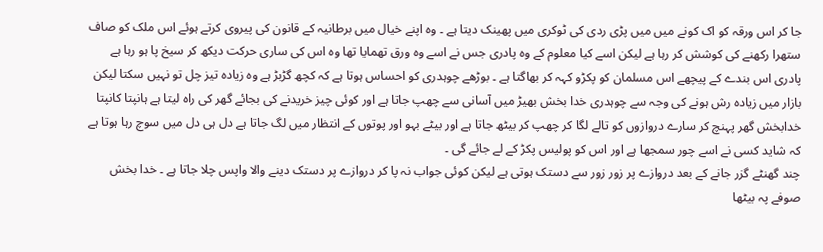جا کر اس ورقہ کو اک کونے میں میں پڑی ردی کی ٹوکری میں پھینک دیتا ہے ۔ وہ اپنے خیال میں برطانیہ کے قانون کی پیروی کرتے ہوئے اس ملک کو صاف ستھرا رکھنے کی کوشش کر رہا ہے لیکن اسے کیا معلوم کے وہ پادری جس نے اسے وہ ورق تھمایا تھا وہ اس کی ساری حرکت دیکھ کر سیخ پا ہو رہا ہے پادری اس بندے کے پیچھے اس مسلمان کو پکڑو کہہ کر بھاگتا ہے ۔ بوڑھے چوہدری کو احساس ہوتا ہے کہ کچھ گڑبڑ ہے وہ زیادہ تیز چل تو نہیں سکتا لیکن بازار میں زیادہ رش ہونے کی وجہ سے چوہدری خدا بخش بھیڑ میں آسانی سے چھپ جاتا ہے اور کوئی چیز خریدنے کی بجائے گھر کی راہ لیتا ہے ہانپتا کانپتا خدابخش گھر پہنچ کر سارے دروازوں کو تالے لگا کر چھپ کر بیٹھ جاتا ہے اور بیٹے بہو اور پوتوں کے انتظار میں لگ جاتا ہے دل ہی دل میں سوچ رہا ہوتا ہے کہ شاید کسی نے اسے چور سمجھا ہے اور اس کو پولیس پکڑ کے لے جائے گی ۔
چند گھنٹے گزر جانے کے بعد دروازے پر زور زور سے دستک ہوتی ہے لیکن کوئی جواب نہ پا کر دروازے پر دستک دینے والا واپس چلا جاتا ہے ۔ خدا بخش صوفے پہ بیٹھا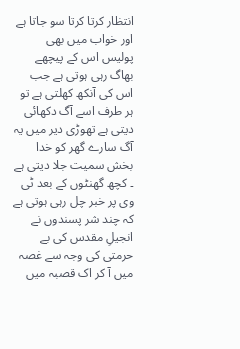انتظار کرتا کرتا سو جاتا ہے اور خواب میں بھی پولیس اس کے پیچھے بھاگ رہی ہوتی ہے جب اس کی آنکھ کھلتی ہے تو ہر طرف اسے آگ دکھائی دیتی ہے تھوڑی دیر میں یہ آگ سارے گھر کو خدا بخش سمیت جلا دیتی ہے ۔ کچھ گھنٹوں کے بعد ٹی وی پر خبر چل رہی ہوتی ہے کہ چند شر پسندوں نے انجیلِ مقدس کی بے حرمتی کی وجہ سے غصہ میں آ کر اک قصبہ میں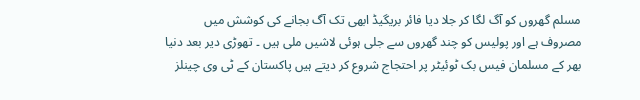مسلم گھروں کو آگ لگا کر جلا دیا فائر بریگیڈ ابھی تک آگ بجانے کی کوشش میں مصروف ہے اور پولیس کو چند گھروں سے جلی ہوئی لاشیں ملی ہیں ۔ تھوڑی دیر بعد دنیا بھر کے مسلمان فیس بک ٹوئیٹر پر احتجاج شروع کر دیتے ہیں پاکستان کے ٹی وی چینلز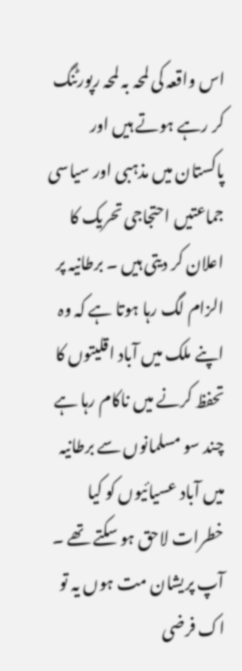اس واقعہ کی لمحہ بہ لمحہ رپورٹنگ کر رہے ہوتے ہیں اور پاکستان میں مذہبی اور سیاسی جماعتیں احتجاجی تحریک کا اعلان کر دیتی ہیں ۔ برطانیہ پر الزام لگ رہا ہوتا ہے کہ وہ اپنے ملک میں آباد اقلیتوں کا تحفظ کرنے میں ناکام رہا ہے چند سو مسلمانوں سے برطانیہ میں آباد عسیائیوں کو کیا خطرات لاحق ہو سکتے تھے ۔
آپ پریشان مت ہوں یہ تو اک فرضی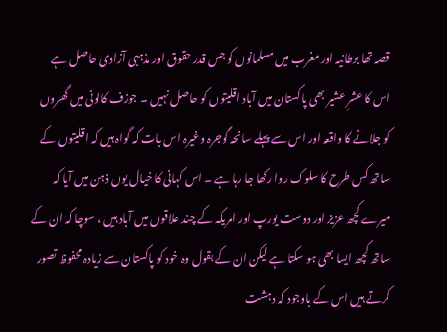قصہ تھا برطانیہ اور مغرب میں مسلمانوں کو جس قدر حقوق اور مذہبی آزادی حاصل ہے اس کا عشرِ عشیر بھی پاکستان میں آباد اقلیتوں کو حاصل نہیں ۔ جوزف کالونی میں گھروں کو جلانے کا واقعہ اور اس سے پہلے سانحہ گوجرہ وغیرہ اس بات کہ گواہ ہیں کہ اقلیتوں کے ساتھ کس طرح کا سلوک روا رکھا جا رہا ہے ۔ اس کہانی کا خیال یوں ذہن میں آیا کہ میرے کچھ عزیز اور دوست یورپ اور امریکہ کے چند علاقوں میں آباد ہیں ، سوچا کہ ان کے ساتھ کچھ ایسا بھی ہو سکتا ہے لیکن ان کے بقول وہ خود کو پاکستان سے زیادہ محفوظ تصور کرتے ہیں اس کے باوجود کہ دہشت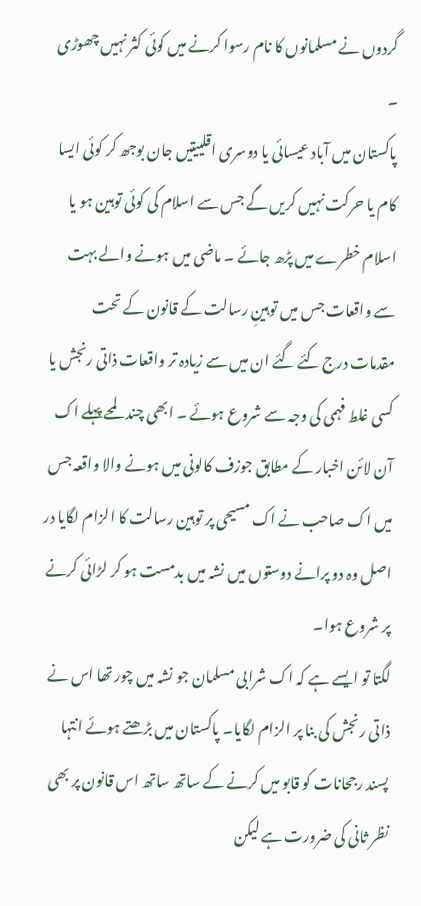گردوں نے مسلمانوں کا نام رسوا کرنے میں کوئی کثر نہیں چھوڑی ۔
پاکستان میں آباد عیسائی یا دوسری اقلییتیں جان بوجھ کر کوئی ایسا کام یا حرکت نہیں کریں گے جس سے اسلام کی کوئی توہین ہو یا اسلام خطرے میں پڑھ جائے ۔ ماضی میں ہونے والے بہت سے واقعات جس میں توہینِ رسالت کے قانون کے تحت مقدمات درج کئے گئے ان میں سے زیادہ تر واقعات ذاتی رنجش یا کسی غلط فہمی کی وجہ سے شروع ہوئے ۔ ابھی چند لمحے پہلے اک آن لائن اخبار کے مطابق جوزف کالونی میں ہونے والا واقعہ جس میں اک صاحب نے اک مسیحی پر توہین رسالت کا الزام لگایا در اصل وہ دو پرانے دوستوں میں نشہ میں بدمست ہو کر لڑائی کرنے پر شروع ہوا۔
لگتا تو ایسے ہے کہ اک شرابی مسلمان جو نشہ میں چور تھا اس نے ذاتی رنجش کی بنا پر الزام لگایا۔ پاکستان میں بڑھتے ہوئے انتہا پسند رجحانات کو قابو میں کرنے کے ساتھ ساتھ اس قانون پر بھی نظر ثانی کی ضرورت ہے لیکن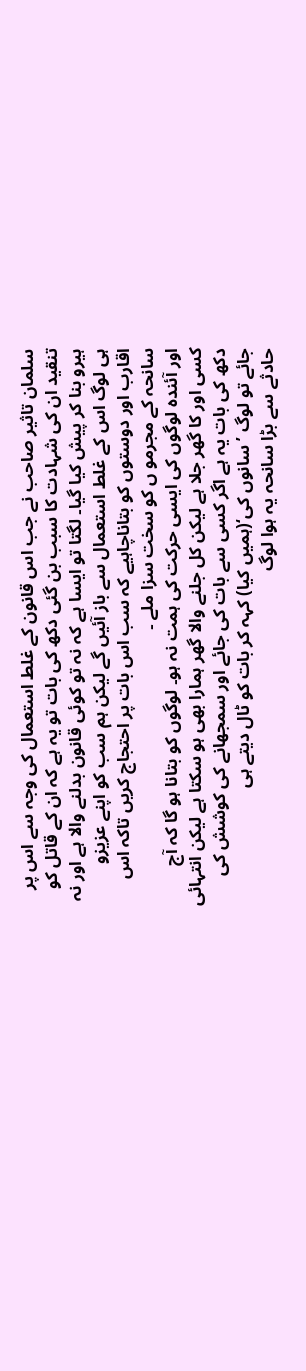سلمان تاثیر صاحب نے جب اس قانون کے غلط استعمال کی وجہ سے اس پر تنقید ان کی شہادت کا سبب بن گئی دکھ کی بات تو یہ ہے کہ ان کے قاتل کو ہیرو بنا کر پیش کیا گیا۔ لگتا تو ایسا ہے کہ نہ تو کوئی قانون بدلنے والا ہے اور نہ ہی لوگ اس کے غلط استعمال سے باز آئیں گے لیکن ہم سب کو اپنے عزیزو اقارب اور دوستوں کو بتاناچاہیے کہ سب اس بات پر احتجاج کریں تاکہ اس سانحہ کے مجرمو ں کو سخت سزا ملے ۔
اور آئندہ لوگوں کی ایسی حرکت کی ہمت نہ ہو۔ لوگوں کو بتانا ہو گا کہ آج کسی اور کا گھر جلا ہے لیکن کل جلنے والا گھر ہمارا بھی ہو سکتا ہے لیکن انتہائی دکھ کی بات یہ ہے اگر کسی سے بات کی جائے اور سمجھانے کی کوشش کی جائے تو لوگ ’سانوں کی‘(ہمیں کیا) کہہ کر بات کو ٹال دیتے ہی
حادثے سے بڑا سانحہ یہ ہوا لوگ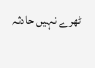ٹهرے نہيں حادثہ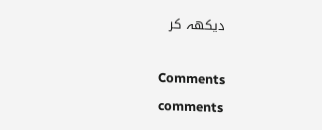دیکهہ کر

Comments
comments